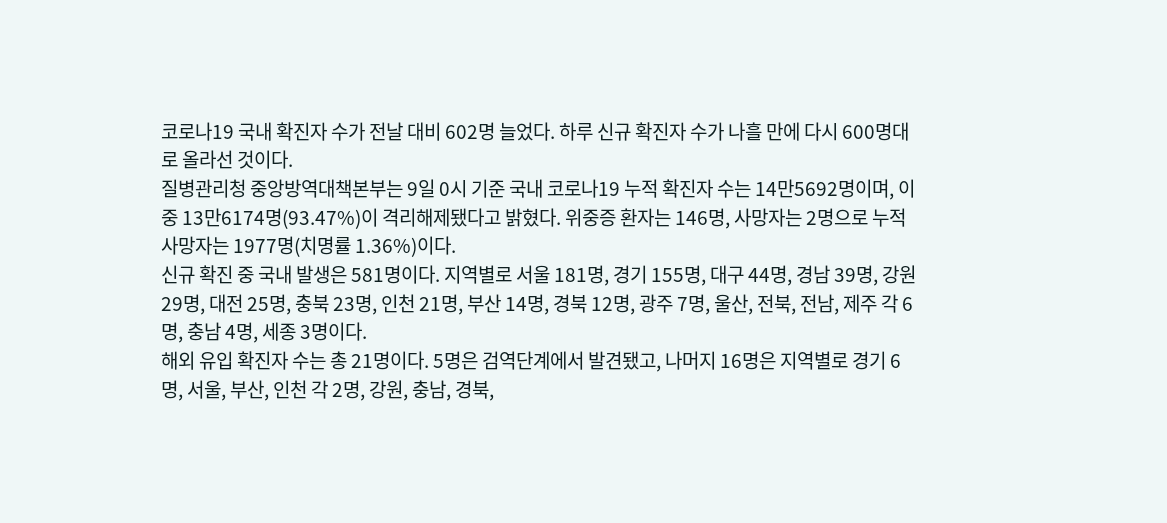코로나19 국내 확진자 수가 전날 대비 602명 늘었다. 하루 신규 확진자 수가 나흘 만에 다시 600명대로 올라선 것이다.
질병관리청 중앙방역대책본부는 9일 0시 기준 국내 코로나19 누적 확진자 수는 14만5692명이며, 이 중 13만6174명(93.47%)이 격리해제됐다고 밝혔다. 위중증 환자는 146명, 사망자는 2명으로 누적 사망자는 1977명(치명률 1.36%)이다.
신규 확진 중 국내 발생은 581명이다. 지역별로 서울 181명, 경기 155명, 대구 44명, 경남 39명, 강원 29명, 대전 25명, 충북 23명, 인천 21명, 부산 14명, 경북 12명, 광주 7명, 울산, 전북, 전남, 제주 각 6명, 충남 4명, 세종 3명이다.
해외 유입 확진자 수는 총 21명이다. 5명은 검역단계에서 발견됐고, 나머지 16명은 지역별로 경기 6명, 서울, 부산, 인천 각 2명, 강원, 충남, 경북,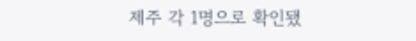제주 각 1명으로 확인됐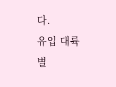다.
유입 대륙별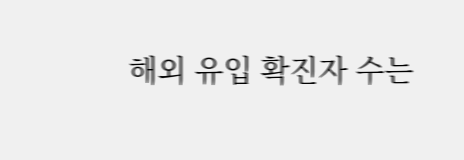해외 유입 확진자 수는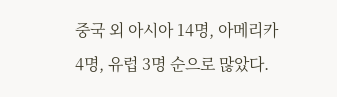중국 외 아시아 14명, 아메리카 4명, 유럽 3명 순으로 많았다.